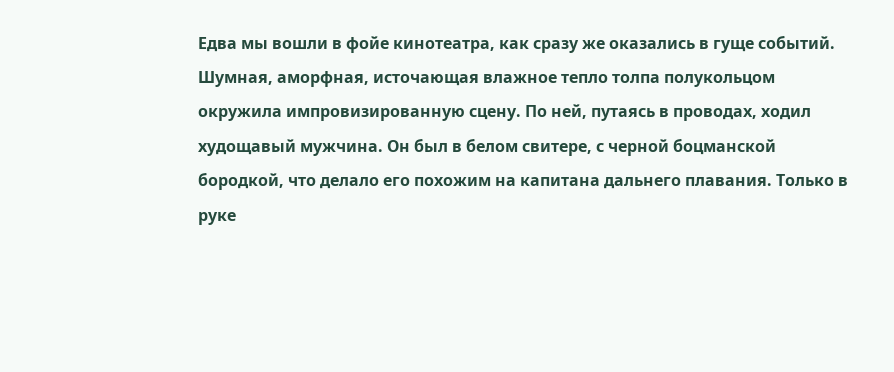Едва мы вошли в фойе кинотеатра, как сразу же оказались в гуще событий. Шумная, аморфная, источающая влажное тепло толпа полукольцом окружила импровизированную сцену. По ней, путаясь в проводах, ходил худощавый мужчина. Он был в белом свитере, с черной боцманской бородкой, что делало его похожим на капитана дальнего плавания. Только в руке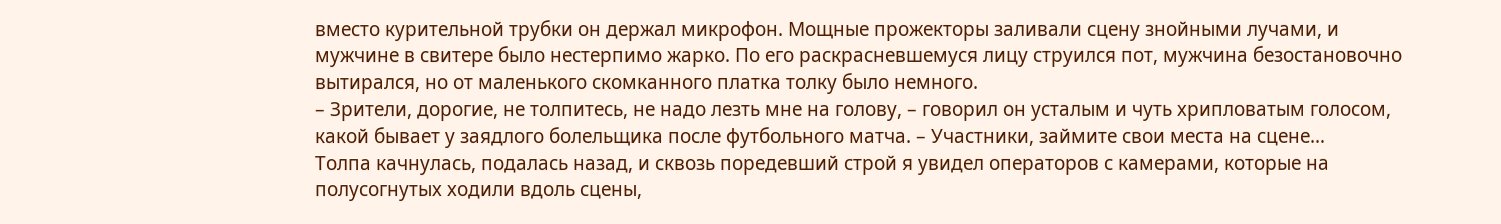вместо курительной трубки он держал микрофон. Мощные прожекторы заливали сцену знойными лучами, и мужчине в свитере было нестерпимо жарко. По его раскрасневшемуся лицу струился пот, мужчина безостановочно вытирался, но от маленького скомканного платка толку было немного.
– Зрители, дорогие, не толпитесь, не надо лезть мне на голову, – говорил он усталым и чуть хрипловатым голосом, какой бывает у заядлого болельщика после футбольного матча. – Участники, займите свои места на сцене…
Толпа качнулась, подалась назад, и сквозь поредевший строй я увидел операторов с камерами, которые на полусогнутых ходили вдоль сцены,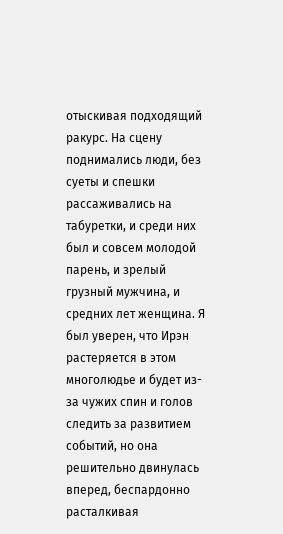отыскивая подходящий ракурс. На сцену поднимались люди, без суеты и спешки рассаживались на табуретки, и среди них был и совсем молодой парень, и зрелый грузный мужчина, и средних лет женщина. Я был уверен, что Ирэн растеряется в этом многолюдье и будет из-за чужих спин и голов следить за развитием событий, но она решительно двинулась вперед, беспардонно расталкивая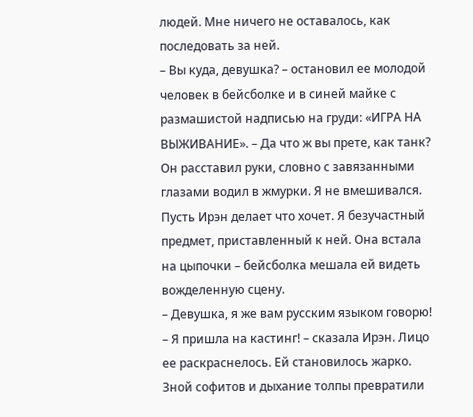людей. Мне ничего не оставалось, как последовать за ней.
– Вы куда, девушка? – остановил ее молодой человек в бейсболке и в синей майке с размашистой надписью на груди: «ИГРА НА ВЫЖИВАНИЕ». – Да что ж вы прете, как танк?
Он расставил руки, словно с завязанными глазами водил в жмурки. Я не вмешивался. Пусть Ирэн делает что хочет. Я безучастный предмет, приставленный к ней. Она встала на цыпочки – бейсболка мешала ей видеть вожделенную сцену.
– Девушка, я же вам русским языком говорю!
– Я пришла на кастинг! – сказала Ирэн. Лицо ее раскраснелось. Ей становилось жарко. Зной софитов и дыхание толпы превратили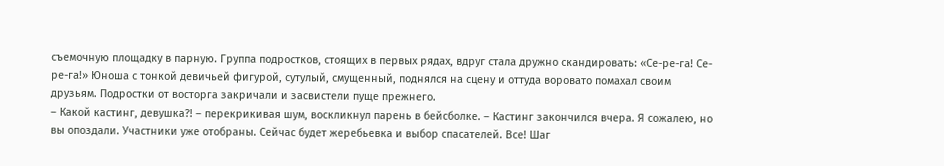съемочную площадку в парную. Группа подростков, стоящих в первых рядах, вдруг стала дружно скандировать: «Се-ре-га! Се-ре-га!» Юноша с тонкой девичьей фигурой, сутулый, смущенный, поднялся на сцену и оттуда воровато помахал своим друзьям. Подростки от восторга закричали и засвистели пуще прежнего.
– Какой кастинг, девушка?! – перекрикивая шум, воскликнул парень в бейсболке. – Кастинг закончился вчера. Я сожалею, но вы опоздали. Участники уже отобраны. Сейчас будет жеребьевка и выбор спасателей. Все! Шаг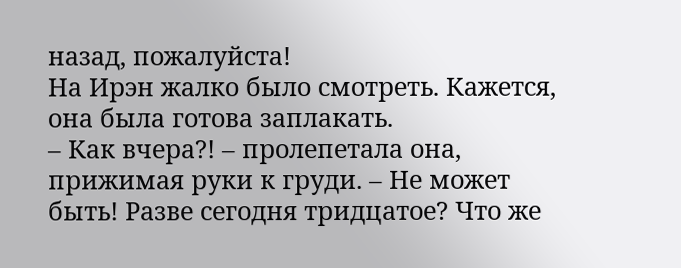назад, пожалуйста!
На Ирэн жалко было смотреть. Кажется, она была готова заплакать.
– Как вчера?! – пролепетала она, прижимая руки к груди. – Не может быть! Разве сегодня тридцатое? Что же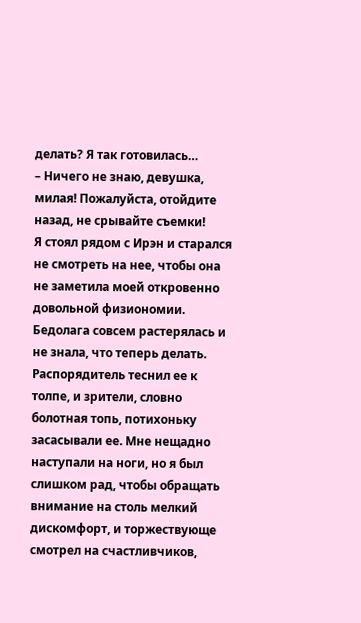делать? Я так готовилась…
– Ничего не знаю, девушка, милая! Пожалуйста, отойдите назад, не срывайте съемки!
Я стоял рядом с Ирэн и старался не смотреть на нее, чтобы она не заметила моей откровенно довольной физиономии. Бедолага совсем растерялась и не знала, что теперь делать. Распорядитель теснил ее к толпе, и зрители, словно болотная топь, потихоньку засасывали ее. Мне нещадно наступали на ноги, но я был слишком рад, чтобы обращать внимание на столь мелкий дискомфорт, и торжествующе смотрел на счастливчиков,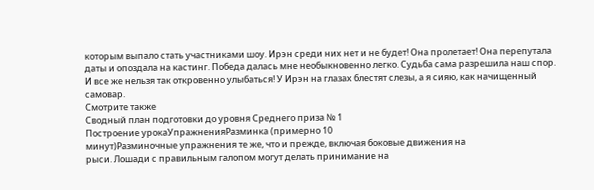которым выпало стать участниками шоу. Ирэн среди них нет и не будет! Она пролетает! Она перепутала даты и опоздала на кастинг. Победа далась мне необыкновенно легко. Судьба сама разрешила наш спор. И все же нельзя так откровенно улыбаться! У Ирэн на глазах блестят слезы, а я сияю, как начищенный самовар.
Смотрите также
Сводный план подготовки до уровня Среднего приза № 1
Построение урокаУпражненияРазминка (примерно 10
минут)Разминочные упражнения те же, что и прежде, включая боковые движения на
рыси. Лошади с правильным галопом могут делать принимание на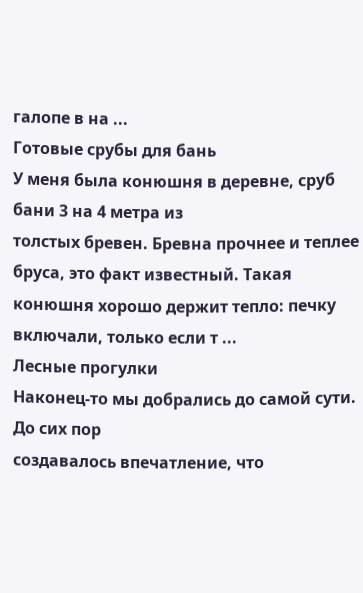галопе в на ...
Готовые срубы для бань
У меня была конюшня в деревне, сруб бани 3 на 4 метра из
толстых бревен. Бревна прочнее и теплее бруса, это факт известный. Такая
конюшня хорошо держит тепло: печку включали, только если т ...
Лесные прогулки
Наконец-то мы добрались до самой сути. До сих пор
создавалось впечатление, что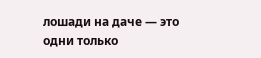лошади на даче — это одни только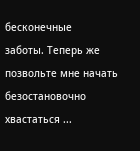бесконечные
заботы. Теперь же позвольте мне начать безостановочно хвастаться ...